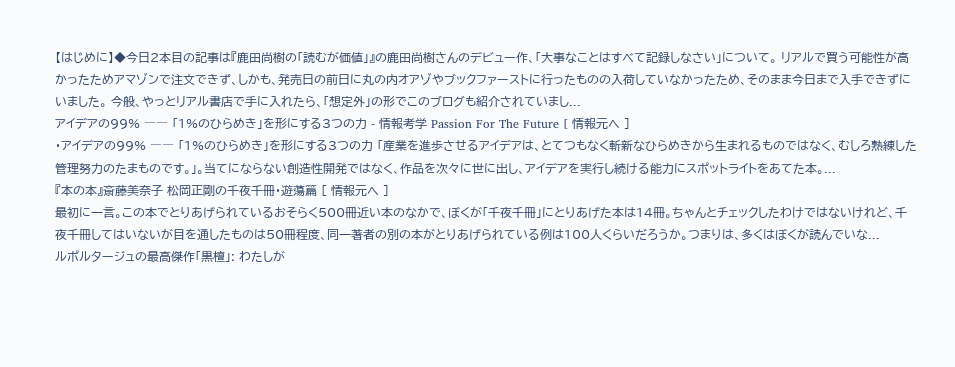【はじめに】◆今日2本目の記事は『鹿田尚樹の「読むが価値」』の鹿田尚樹さんのデビュー作、「大事なことはすべて記録しなさい」について。 リアルで買う可能性が高かったためアマゾンで注文できず、しかも、発売日の前日に丸の内オアゾやブックファーストに行ったものの入荷していなかったため、そのまま今日まで入手できずにいました。 今般、やっとリアル書店で手に入れたら、「想定外」の形でこのブログも紹介されていまし...
アイデアの99% ―― 「1%のひらめき」を形にする3つの力 - 情報考学 Passion For The Future [ 情報元へ ]
・アイデアの99% ―― 「1%のひらめき」を形にする3つの力 「産業を進歩させるアイデアは、とてつもなく斬新なひらめきから生まれるものではなく、むしろ熟練した管理努力のたまものです。」。当てにならない創造性開発ではなく、作品を次々に世に出し、アイデアを実行し続ける能力にスポットライトをあてた本。...
『本の本』斎藤美奈子 松岡正剛の千夜千冊・遊蕩篇 [ 情報元へ ]
最初に一言。この本でとりあげられているおそらく500冊近い本のなかで、ぼくが「千夜千冊」にとりあげた本は14冊。ちゃんとチェックしたわけではないけれど、千夜千冊してはいないが目を通したものは50冊程度、同一著者の別の本がとりあげられている例は100人くらいだろうか。つまりは、多くはぼくが読んでいな...
ルポルタージュの最高傑作「黒檀」: わたしが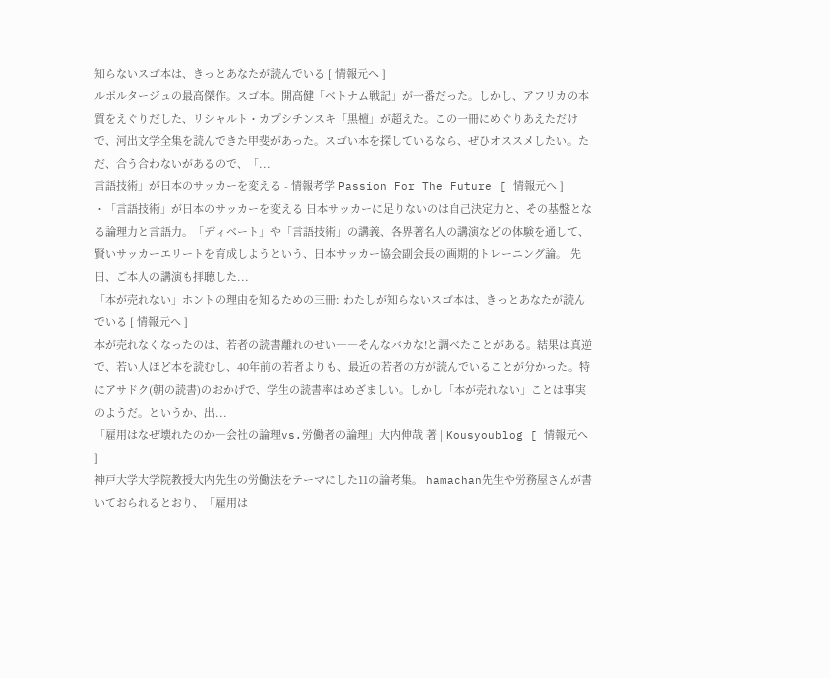知らないスゴ本は、きっとあなたが読んでいる [ 情報元へ ]
ルポルタージュの最高傑作。スゴ本。開高健「ベトナム戦記」が一番だった。しかし、アフリカの本質をえぐりだした、リシャルト・カプシチンスキ「黒檀」が超えた。この一冊にめぐりあえただけで、河出文学全集を読んできた甲斐があった。スゴい本を探しているなら、ぜひオススメしたい。ただ、合う合わないがあるので、「...
言語技術」が日本のサッカーを変える - 情報考学 Passion For The Future [ 情報元へ ]
・「言語技術」が日本のサッカーを変える 日本サッカーに足りないのは自己決定力と、その基盤となる論理力と言語力。「ディベート」や「言語技術」の講義、各界著名人の講演などの体験を通して、賢いサッカーエリートを育成しようという、日本サッカー協会副会長の画期的トレーニング論。 先日、ご本人の講演も拝聴した...
「本が売れない」ホントの理由を知るための三冊: わたしが知らないスゴ本は、きっとあなたが読んでいる [ 情報元へ ]
本が売れなくなったのは、若者の読書離れのせい――そんなバカな!と調べたことがある。結果は真逆で、若い人ほど本を読むし、40年前の若者よりも、最近の若者の方が読んでいることが分かった。特にアサドク(朝の読書)のおかげで、学生の読書率はめざましい。しかし「本が売れない」ことは事実のようだ。というか、出...
「雇用はなぜ壊れたのか―会社の論理vs.労働者の論理」大内伸哉 著 | Kousyoublog [ 情報元へ ]
神戸大学大学院教授大内先生の労働法をテーマにした11の論考集。 hamachan先生や労務屋さんが書いておられるとおり、「雇用は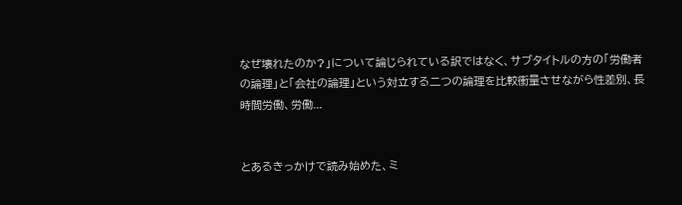なぜ壊れたのか?」について論じられている訳ではなく、サブタイトルの方の「労働者の論理」と「会社の論理」という対立する二つの論理を比較衝量させながら性差別、長時間労働、労働...


とあるきっかけで読み始めた、ミ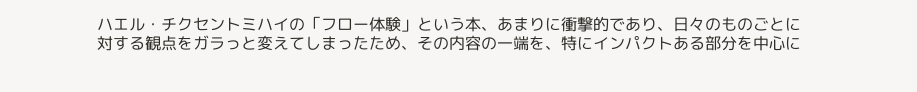ハエル・チクセントミハイの「フロー体験」という本、あまりに衝撃的であり、日々のものごとに対する観点をガラっと変えてしまったため、その内容の一端を、特にインパクトある部分を中心に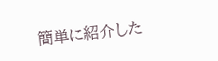簡単に紹介した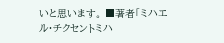いと思います。 ■著者「ミハエル・チクセントミハ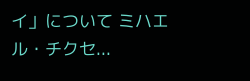イ」について ミハエル・チクセ...